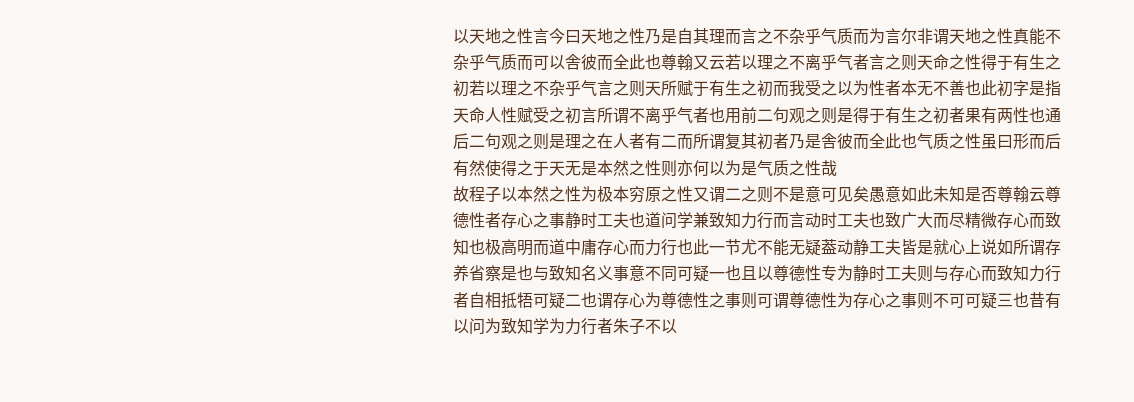以天地之性言今曰天地之性乃是自其理而言之不杂乎气质而为言尔非谓天地之性真能不杂乎气质而可以舎彼而全此也尊翰又云若以理之不离乎气者言之则天命之性得于有生之初若以理之不杂乎气言之则天所赋于有生之初而我受之以为性者本无不善也此初字是指天命人性赋受之初言所谓不离乎气者也用前二句观之则是得于有生之初者果有两性也通后二句观之则是理之在人者有二而所谓复其初者乃是舎彼而全此也气质之性虽曰形而后有然使得之于天无是本然之性则亦何以为是气质之性哉
故程子以本然之性为极本穷原之性又谓二之则不是意可见矣愚意如此未知是否尊翰云尊德性者存心之事静时工夫也道问学兼致知力行而言动时工夫也致广大而尽精微存心而致知也极高明而道中庸存心而力行也此一节尤不能无疑葢动静工夫皆是就心上说如所谓存养省察是也与致知名义事意不同可疑一也且以尊德性专为静时工夫则与存心而致知力行者自相抵牾可疑二也谓存心为尊德性之事则可谓尊德性为存心之事则不可可疑三也昔有以问为致知学为力行者朱子不以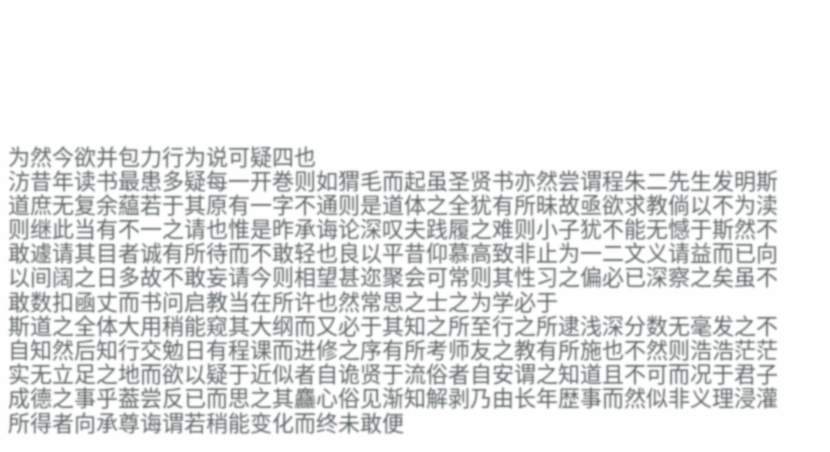为然今欲并包力行为说可疑四也
汸昔年读书最患多疑每一开巻则如猬毛而起虽圣贤书亦然尝谓程朱二先生发明斯道庶无复余藴若于其原有一字不通则是道体之全犹有所昧故亟欲求教倘以不为渎则继此当有不一之请也惟是昨承诲论深叹夫践履之难则小子犹不能无憾于斯然不敢遽请其目者诚有所待而不敢轻也良以平昔仰慕高致非止为一二文义请益而已向以间阔之日多故不敢妄请今则相望甚迩聚会可常则其性习之偏必已深察之矣虽不敢数扣凾丈而书问启教当在所许也然常思之士之为学必于
斯道之全体大用稍能窥其大纲而又必于其知之所至行之所逮浅深分数无毫发之不自知然后知行交勉日有程课而进修之序有所考师友之教有所施也不然则浩浩茫茫实无立足之地而欲以疑于近似者自诡贤于流俗者自安谓之知道且不可而况于君子成德之事乎葢尝反已而思之其麤心俗见渐知解剥乃由长年歴事而然似非义理浸灌所得者向承尊诲谓若稍能变化而终未敢便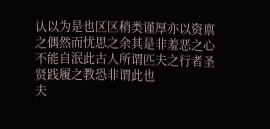认以为是也区区稍类谨厚亦以资禀之偶然而忧思之余其是非羞恶之心不能自泯此古人所谓匹夫之行者圣贤践履之教恐非谓此也
夫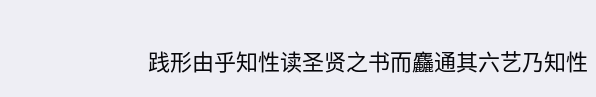践形由乎知性读圣贤之书而麤通其六艺乃知性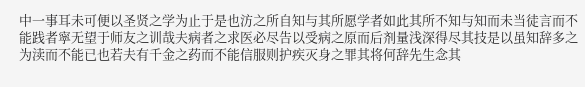中一事耳未可便以圣贤之学为止于是也汸之所自知与其所愿学者如此其所不知与知而未当徒言而不能践者寜无望于师友之训哉夫病者之求医必尽告以受病之原而后剂量浅深得尽其技是以虽知辞多之为渎而不能已也若夫有千金之药而不能信服则护疾灭身之罪其将何辞先生念其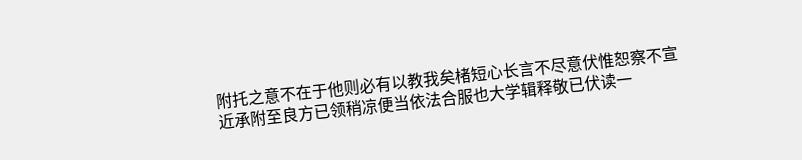附托之意不在于他则必有以教我矣楮短心长言不尽意伏惟恕察不宣
近承附至良方已领稍凉便当依法合服也大学辑释敬已伏读一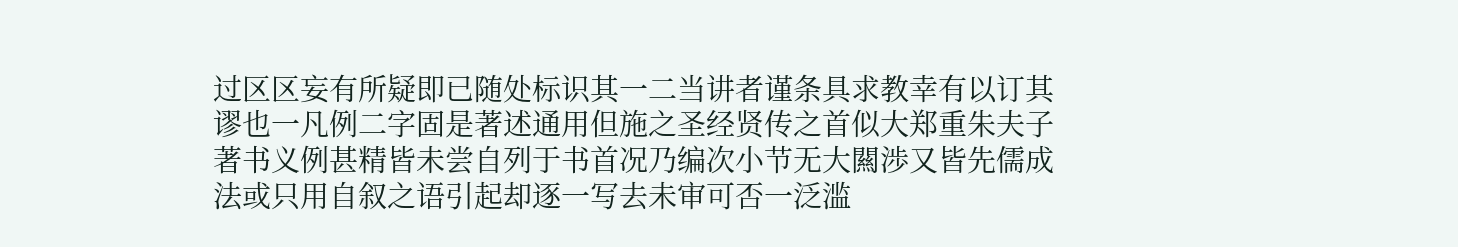过区区妄有所疑即已随处标识其一二当讲者谨条具求教幸有以订其谬也一凡例二字固是著述通用但施之圣经贤传之首似大郑重朱夫子著书义例甚精皆未尝自列于书首况乃编次小节无大闗渉又皆先儒成法或只用自叙之语引起却逐一写去未审可否一泛滥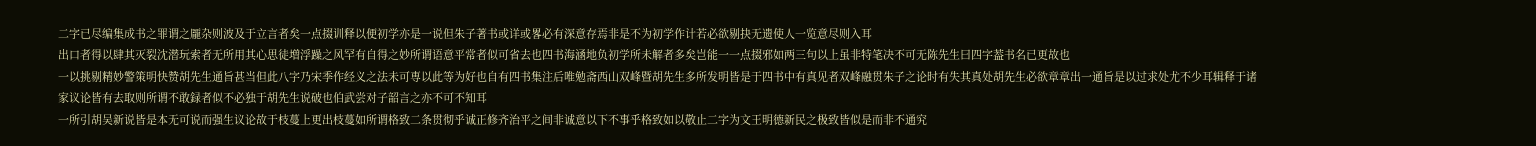二字已尽编集成书之罪谓之龎杂则波及于立言者矣一点掇训释以便初学亦是一说但朱子著书或详或畧必有深意存焉非是不为初学作计若必欲剔抉无遗使人一览意尽则入耳
出口者得以肆其灭裂沈潜玩索者无所用其心思徒増浮躁之风罕有自得之妙所谓语意平常者似可省去也四书海涵地负初学所未解者多矣岂能一一点掇邪如两三句以上虽非特笔决不可无陈先生曰四字葢书名已更故也
一以挑剔精妙警策明快赞胡先生通旨甚当但此八字乃宋季作经义之法未可専以此等为好也自有四书集注后唯勉斋西山双峰暨胡先生多所发明皆是于四书中有真见者双峰融贯朱子之论时有失其真处胡先生必欲章章出一通旨是以过求处尤不少耳辑释于诸家议论皆有去取则所谓不敢録者似不必独于胡先生说破也伯武尝对子韶言之亦不可不知耳
一所引胡吴新说皆是本无可说而强生议论故于枝蔓上更出枝蔓如所谓格致二条贯彻乎诚正修齐治平之间非诚意以下不事乎格致如以敬止二字为文王明德新民之极致皆似是而非不通究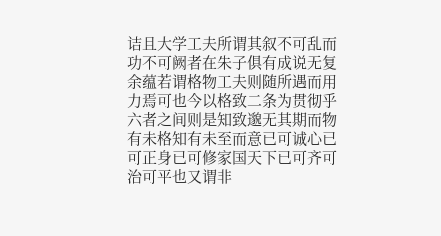诘且大学工夫所谓其叙不可乱而功不可阙者在朱子俱有成说无复余蕴若谓格物工夫则随所遇而用力焉可也今以格致二条为贯彻乎六者之间则是知致邈无其期而物有未格知有未至而意已可诚心已可正身已可修家国天下已可齐可治可平也又谓非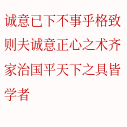诚意已下不事乎格致则夫诚意正心之术齐家治国平天下之具皆学者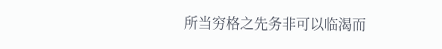所当穷格之先务非可以临渴而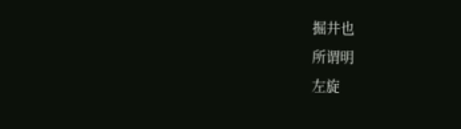掘井也
所谓明
左旋